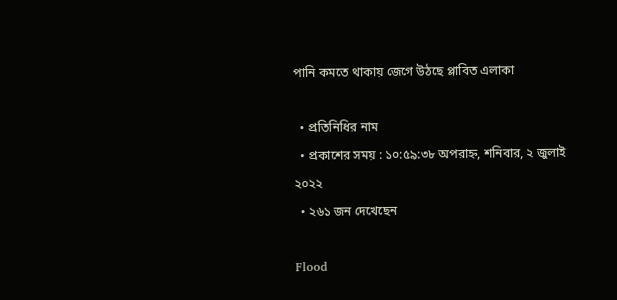পানি কমতে থাকায় জেগে উঠছে প্লাবিত এলাকা

  • প্রতিনিধির নাম
  • প্রকাশের সময় : ১০:৫৯:৩৮ অপরাহ্ন, শনিবার, ২ জুলাই ২০২২
  • ২৬১ জন দেখেছেন

Flood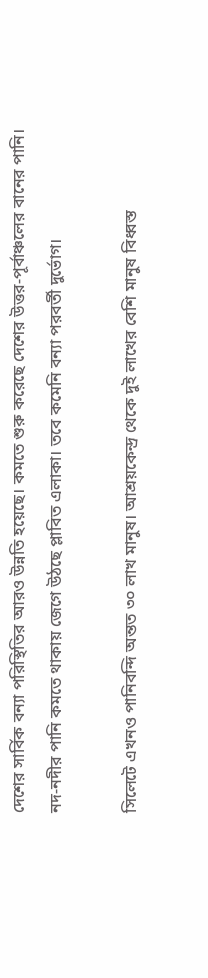দেশের সার্বিক বন্যা পরিস্থিতির আরও উন্নতি হয়েছে। কমতে শুরু করেছে দেশের উত্তর-পূর্বাঞ্চলের বানের পানি। নদ-নদীর পানি কমতে থাকায় জেগে উঠছে প্লাবিত এলাকা। তবে কমেনি বন্যা পরবর্তী দুর্ভোগ।

সিলেটে এখনও পানিবন্দি অন্তত ৩০ লাখ মানুষ। আশ্রয়কেন্দ্র থেকে দুই লাখের বেশি মানুষ বিধ্বস্ত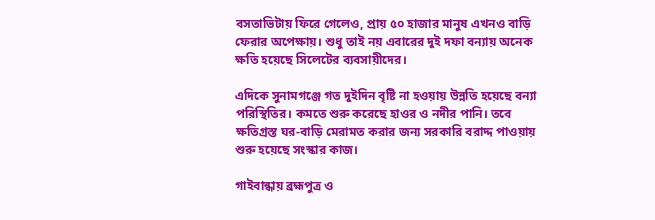বসতাভিটায় ফিরে গেলেও, প্রায় ৫০ হাজার মানুষ এখনও বাড়ি ফেরার অপেক্ষায়। শুধু তাই নয় এবারের দুই দফা বন্যায় অনেক ক্ষতি হয়েছে সিলেটের ব্যবসায়ীদের।

এদিকে সুনামগঞ্জে গত দুইদিন বৃষ্টি না হওয়ায় উন্নতি হয়েছে বন্যা পরিস্থিতির। কমতে শুরু করেছে হাওর ও নদীর পানি। তবে ক্ষতিগ্রস্ত ঘর-বাড়ি মেরামত করার জন্য সরকারি বরাদ্দ পাওয়ায় শুরু হয়েছে সংস্কার কাজ।

গাইবান্ধায় ব্রহ্মপুত্র ও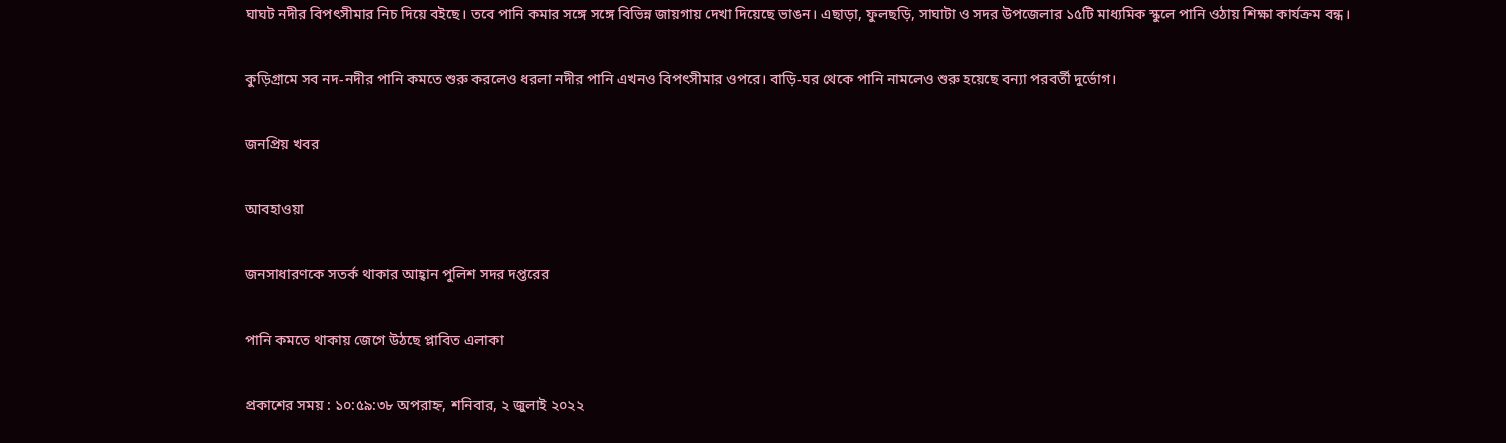ঘাঘট নদীর বিপৎসীমার নিচ দিয়ে বইছে। তবে পানি কমার সঙ্গে সঙ্গে বিভিন্ন জায়গায় দেখা দিয়েছে ভাঙন। এছাড়া, ফুলছড়ি, সাঘাটা ও সদর উপজেলার ১৫টি মাধ্যমিক স্কুলে পানি ওঠায় শিক্ষা কার্যক্রম বন্ধ।

কুড়িগ্রামে সব নদ-নদীর পানি কমতে শুরু করলেও ধরলা নদীর পানি এখনও বিপৎসীমার ওপরে। বাড়ি-ঘর থেকে পানি নামলেও শুরু হয়েছে বন্যা পরবর্তী দুর্ভোগ।

জনপ্রিয় খবর

আবহাওয়া

জনসাধারণকে সতর্ক থাকার আহ্বান পুলিশ সদর দপ্তরের

পানি কমতে থাকায় জেগে উঠছে প্লাবিত এলাকা

প্রকাশের সময় : ১০:৫৯:৩৮ অপরাহ্ন, শনিবার, ২ জুলাই ২০২২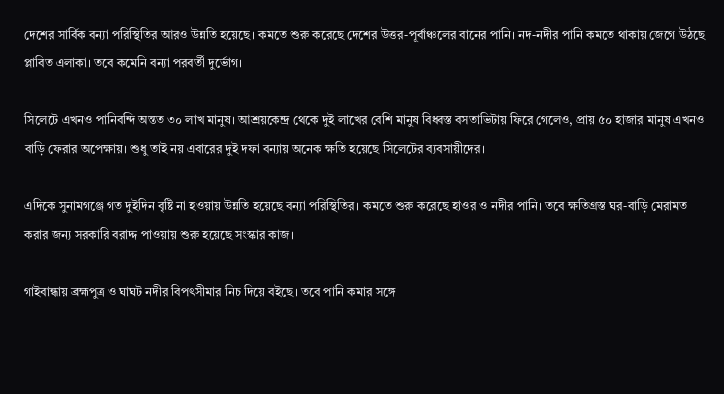দেশের সার্বিক বন্যা পরিস্থিতির আরও উন্নতি হয়েছে। কমতে শুরু করেছে দেশের উত্তর-পূর্বাঞ্চলের বানের পানি। নদ-নদীর পানি কমতে থাকায় জেগে উঠছে প্লাবিত এলাকা। তবে কমেনি বন্যা পরবর্তী দুর্ভোগ।

সিলেটে এখনও পানিবন্দি অন্তত ৩০ লাখ মানুষ। আশ্রয়কেন্দ্র থেকে দুই লাখের বেশি মানুষ বিধ্বস্ত বসতাভিটায় ফিরে গেলেও, প্রায় ৫০ হাজার মানুষ এখনও বাড়ি ফেরার অপেক্ষায়। শুধু তাই নয় এবারের দুই দফা বন্যায় অনেক ক্ষতি হয়েছে সিলেটের ব্যবসায়ীদের।

এদিকে সুনামগঞ্জে গত দুইদিন বৃষ্টি না হওয়ায় উন্নতি হয়েছে বন্যা পরিস্থিতির। কমতে শুরু করেছে হাওর ও নদীর পানি। তবে ক্ষতিগ্রস্ত ঘর-বাড়ি মেরামত করার জন্য সরকারি বরাদ্দ পাওয়ায় শুরু হয়েছে সংস্কার কাজ।

গাইবান্ধায় ব্রহ্মপুত্র ও ঘাঘট নদীর বিপৎসীমার নিচ দিয়ে বইছে। তবে পানি কমার সঙ্গে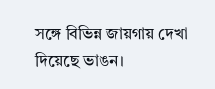সঙ্গে বিভিন্ন জায়গায় দেখা দিয়েছে ভাঙন।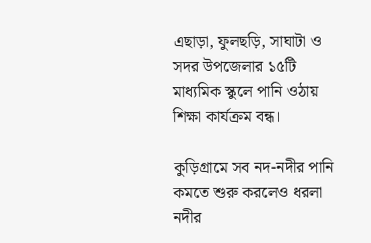এছাড়া, ফুলছড়ি, সাঘাটা ও সদর উপজেলার ১৫টি মাধ্যমিক স্কুলে পানি ওঠায় শিক্ষা কার্যক্রম বন্ধ।

কুড়িগ্রামে সব নদ-নদীর পানি কমতে শুরু করলেও ধরলা নদীর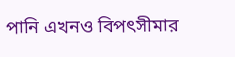পানি এখনও বিপৎসীমার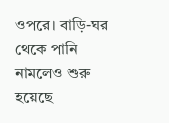ওপরে। বাড়ি-ঘর থেকে পানি নামলেও শুরু হয়েছে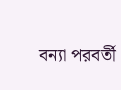বন্যা পরবর্তী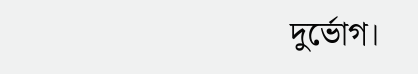দুর্ভোগ।